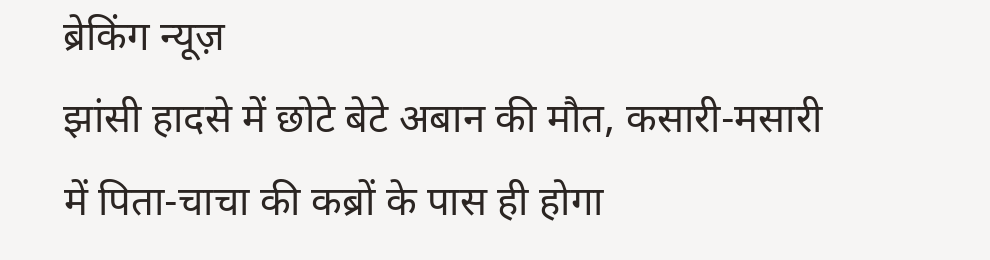ब्रेकिंग न्यूज़
झांसी हादसे में छोटे बेटे अबान की मौत, कसारी-मसारी में पिता-चाचा की कब्रों के पास ही होगा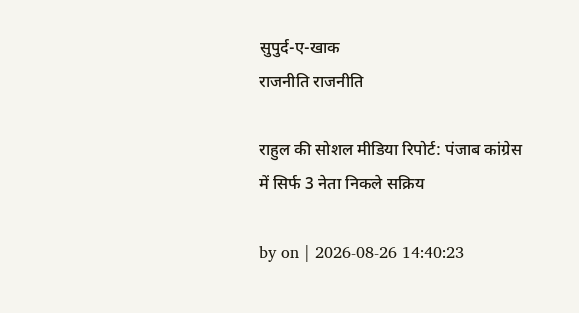सुपुर्द-ए-खाक
राजनीति राजनीति

राहुल की सोशल मीडिया रिपोर्ट: पंजाब कांग्रेस में सिर्फ 3 नेता निकले सक्रिय

by on | 2026-08-26 14:40:23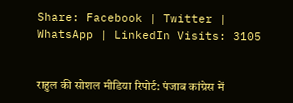Share: Facebook | Twitter | WhatsApp | LinkedIn Visits: 3105


राहुल की सोशल मीडिया रिपोर्ट: पंजाब कांग्रेस में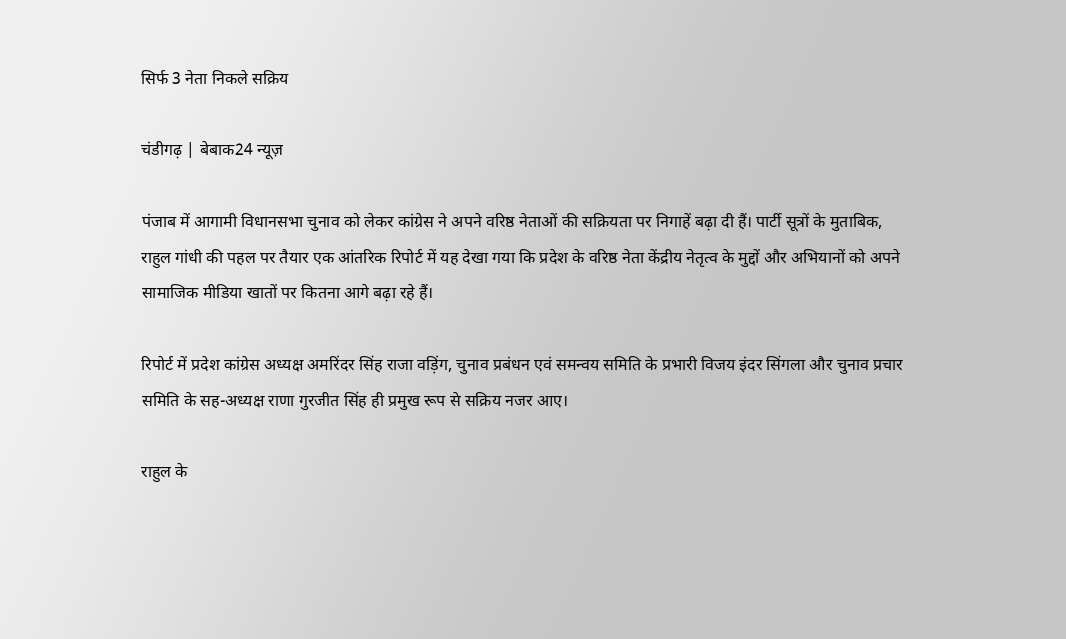सिर्फ 3 नेता निकले सक्रिय

चंडीगढ़ | बेबाक24 न्यूज़

पंजाब में आगामी विधानसभा चुनाव को लेकर कांग्रेस ने अपने वरिष्ठ नेताओं की सक्रियता पर निगाहें बढ़ा दी हैं। पार्टी सूत्रों के मुताबिक, राहुल गांधी की पहल पर तैयार एक आंतरिक रिपोर्ट में यह देखा गया कि प्रदेश के वरिष्ठ नेता केंद्रीय नेतृत्व के मुद्दों और अभियानों को अपने सामाजिक मीडिया खातों पर कितना आगे बढ़ा रहे हैं।

रिपोर्ट में प्रदेश कांग्रेस अध्यक्ष अमरिंदर सिंह राजा वड़िंग, चुनाव प्रबंधन एवं समन्वय समिति के प्रभारी विजय इंदर सिंगला और चुनाव प्रचार समिति के सह-अध्यक्ष राणा गुरजीत सिंह ही प्रमुख रूप से सक्रिय नजर आए।

राहुल के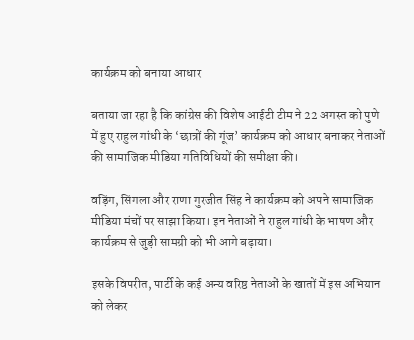कार्यक्रम को बनाया आधार

बताया जा रहा है कि कांग्रेस की विशेष आईटी टीम ने 22 अगस्त को पुणे में हुए राहुल गांधी के ‘छात्रों की गूंज’ कार्यक्रम को आधार बनाकर नेताओं की सामाजिक मीडिया गतिविधियों की समीक्षा की।

वड़िंग, सिंगला और राणा गुरजीत सिंह ने कार्यक्रम को अपने सामाजिक मीडिया मंचों पर साझा किया। इन नेताओं ने राहुल गांधी के भाषण और कार्यक्रम से जुड़ी सामग्री को भी आगे बढ़ाया।

इसके विपरीत, पार्टी के कई अन्य वरिष्ठ नेताओं के खातों में इस अभियान को लेकर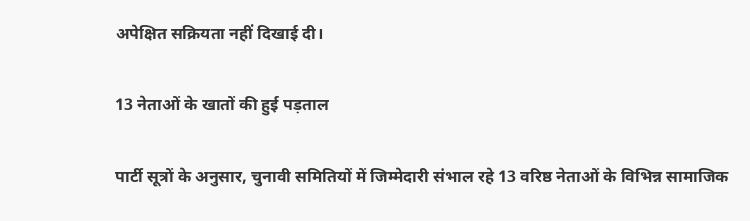अपेक्षित सक्रियता नहीं दिखाई दी।

13 नेताओं के खातों की हुई पड़ताल

पार्टी सूत्रों के अनुसार, चुनावी समितियों में जिम्मेदारी संभाल रहे 13 वरिष्ठ नेताओं के विभिन्न सामाजिक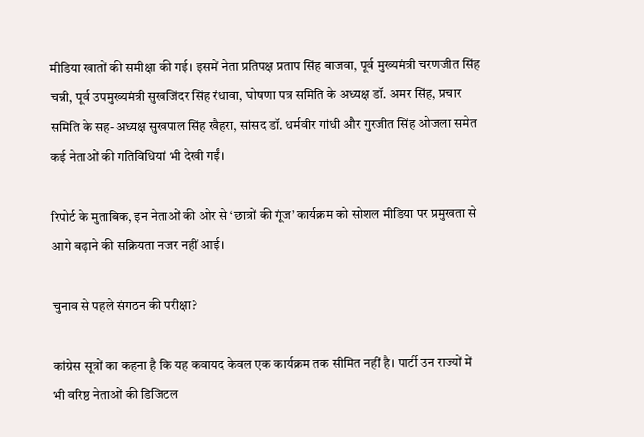मीडिया खातों की समीक्षा की गई। इसमें नेता प्रतिपक्ष प्रताप सिंह बाजवा, पूर्व मुख्यमंत्री चरणजीत सिंह चन्नी, पूर्व उपमुख्यमंत्री सुखजिंदर सिंह रंधावा, घोषणा पत्र समिति के अध्यक्ष डॉ. अमर सिंह, प्रचार समिति के सह-अध्यक्ष सुखपाल सिंह खैहरा, सांसद डॉ. धर्मवीर गांधी और गुरजीत सिंह ओजला समेत कई नेताओं की गतिविधियां भी देखी गईं।

रिपोर्ट के मुताबिक, इन नेताओं की ओर से ‘छात्रों की गूंज’ कार्यक्रम को सोशल मीडिया पर प्रमुखता से आगे बढ़ाने की सक्रियता नजर नहीं आई।

चुनाव से पहले संगठन की परीक्षा?

कांग्रेस सूत्रों का कहना है कि यह कवायद केवल एक कार्यक्रम तक सीमित नहीं है। पार्टी उन राज्यों में भी वरिष्ठ नेताओं की डिजिटल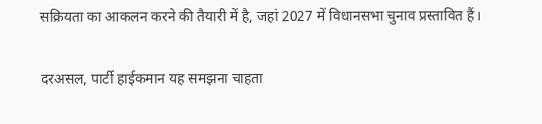सक्रियता का आकलन करने की तैयारी में है, जहां 2027 में विधानसभा चुनाव प्रस्तावित हैं।

दरअसल, पार्टी हाईकमान यह समझना चाहता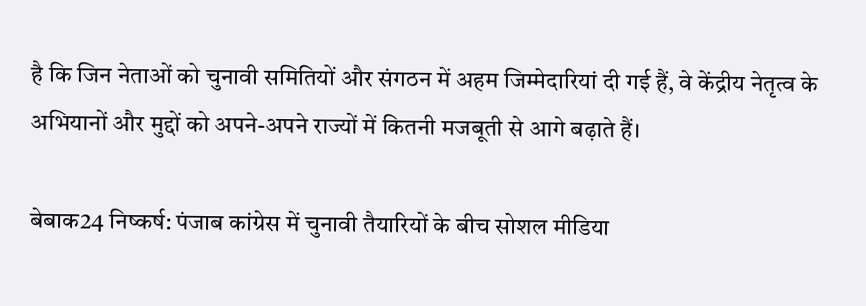है कि जिन नेताओं को चुनावी समितियों और संगठन में अहम जिम्मेदारियां दी गई हैं, वे केंद्रीय नेतृत्व के अभियानों और मुद्दों को अपने-अपने राज्यों में कितनी मजबूती से आगे बढ़ाते हैं।

बेबाक24 निष्कर्ष: पंजाब कांग्रेस में चुनावी तैयारियों के बीच सोशल मीडिया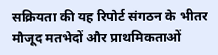सक्रियता की यह रिपोर्ट संगठन के भीतर मौजूद मतभेदों और प्राथमिकताओं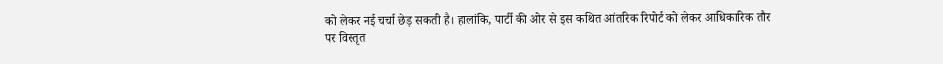को लेकर नई चर्चा छेड़ सकती है। हालांकि, पार्टी की ओर से इस कथित आंतरिक रिपोर्ट को लेकर आधिकारिक तौर पर विस्तृत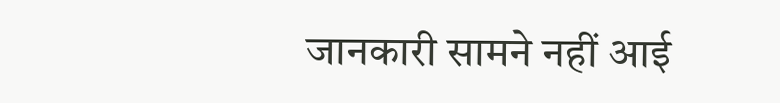जानकारी सामने नहीं आई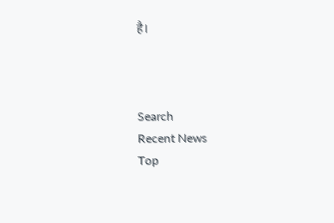है।



Search
Recent News
Top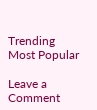Trending
Most Popular

Leave a Comment